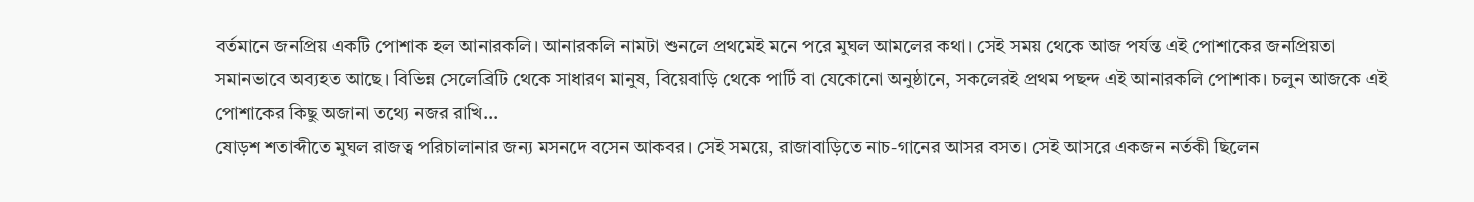বর্তমানে জনপ্রিয় একটি পোশাক হল আনারকলি। আনারকলি নামটা শুনলে প্রথমেই মনে পরে মুঘল আমলের কথা। সেই সময় থেকে আজ পর্যন্ত এই পোশাকের জনপ্রিয়তা সমানভাবে অব্যহত আছে। বিভিন্ন সেলেব্রিটি থেকে সাধারণ মানুষ, বিয়েবাড়ি থেকে পার্টি বা যেকোনো অনুষ্ঠানে, সকলেরই প্রথম পছন্দ এই আনারকলি পোশাক। চলুন আজকে এই পোশাকের কিছু অজানা তথ্যে নজর রাখি...
ষোড়শ শতাব্দীতে মুঘল রাজত্ব পরিচালানার জন্য মসনদে বসেন আকবর। সেই সময়ে, রাজাবাড়িতে নাচ-গানের আসর বসত। সেই আসরে একজন নর্তকী ছিলেন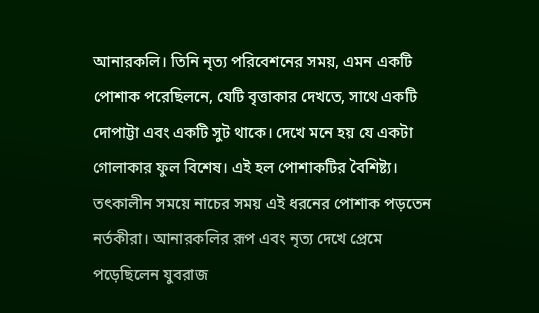আনারকলি। তিনি নৃত্য পরিবেশনের সময়, এমন একটি পোশাক পরেছিলনে, যেটি বৃত্তাকার দেখতে, সাথে একটি দোপাট্টা এবং একটি সুট থাকে। দেখে মনে হয় যে একটা গোলাকার ফুল বিশেষ। এই হল পোশাকটির বৈশিষ্ট্য। তৎকালীন সময়ে নাচের সময় এই ধরনের পোশাক পড়তেন নর্তকীরা। আনারকলির রূপ এবং নৃত্য দেখে প্রেমে পড়েছিলেন যুবরাজ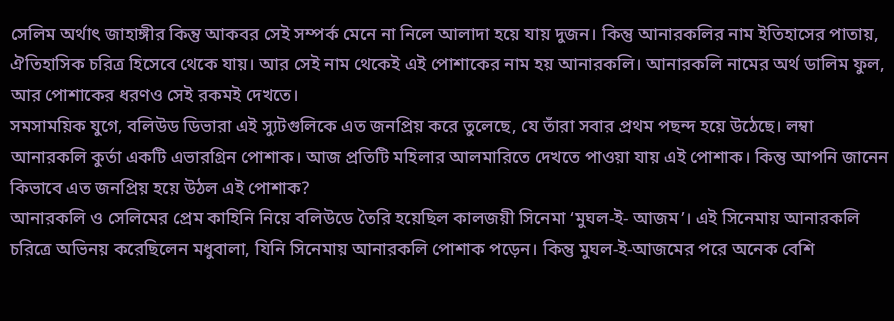সেলিম অর্থাৎ জাহাঙ্গীর কিন্তু আকবর সেই সম্পর্ক মেনে না নিলে আলাদা হয়ে যায় দুজন। কিন্তু আনারকলির নাম ইতিহাসের পাতায়, ঐতিহাসিক চরিত্র হিসেবে থেকে যায়। আর সেই নাম থেকেই এই পোশাকের নাম হয় আনারকলি। আনারকলি নামের অর্থ ডালিম ফুল, আর পোশাকের ধরণও সেই রকমই দেখতে।
সমসাময়িক যুগে, বলিউড ডিভারা এই স্যুটগুলিকে এত জনপ্রিয় করে তুলেছে, যে তাঁরা সবার প্রথম পছন্দ হয়ে উঠেছে। লম্বা আনারকলি কুর্তা একটি এভারগ্রিন পোশাক। আজ প্রতিটি মহিলার আলমারিতে দেখতে পাওয়া যায় এই পোশাক। কিন্তু আপনি জানেন কিভাবে এত জনপ্রিয় হয়ে উঠল এই পোশাক?
আনারকলি ও সেলিমের প্রেম কাহিনি নিয়ে বলিউডে তৈরি হয়েছিল কালজয়ী সিনেমা ‘মুঘল-ই- আজম’। এই সিনেমায় আনারকলি চরিত্রে অভিনয় করেছিলেন মধুবালা, যিনি সিনেমায় আনারকলি পোশাক পড়েন। কিন্তু মুঘল-ই-আজমের পরে অনেক বেশি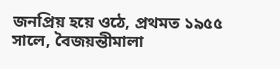জনপ্রিয় হয়ে ওঠে, প্রথমত ১৯৫৫ সালে, বৈজয়ন্তীমালা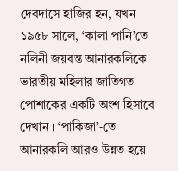দেবদাসে হাজির হন, যখন ১৯৫৮ সালে, ‘কালা পানি’তে নলিনী জয়বন্ত আনারকলিকে ভারতীয় মহিলার জাতিগত পোশাকের একটি অংশ হিসাবে দেখান । ‘পাকিজা’-তে আনারকলি আরও উন্নত হয়ে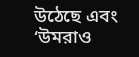উঠেছে এবং ‘উমরাও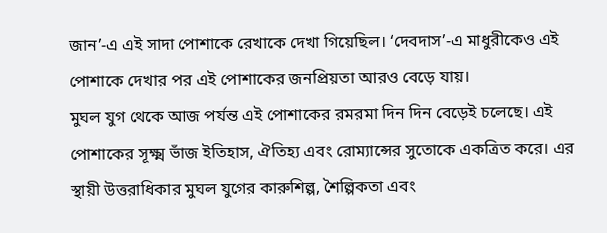জান’-এ এই সাদা পোশাকে রেখাকে দেখা গিয়েছিল। ‘দেবদাস’-এ মাধুরীকেও এই পোশাকে দেখার পর এই পোশাকের জনপ্রিয়তা আরও বেড়ে যায়।
মুঘল যুগ থেকে আজ পর্যন্ত এই পোশাকের রমরমা দিন দিন বেড়েই চলেছে। এই পোশাকের সূক্ষ্ম ভাঁজ ইতিহাস, ঐতিহ্য এবং রোম্যান্সের সুতোকে একত্রিত করে। এর স্থায়ী উত্তরাধিকার মুঘল যুগের কারুশিল্প, শৈল্পিকতা এবং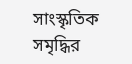সাংস্কৃতিক সমৃদ্ধির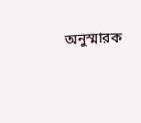অনুস্মারক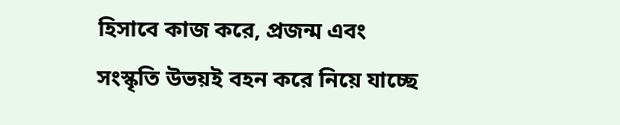হিসাবে কাজ করে, প্রজন্ম এবং সংস্কৃতি উভয়ই বহন করে নিয়ে যাচ্ছে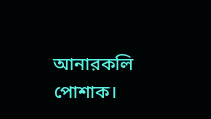আনারকলি পোশাক।